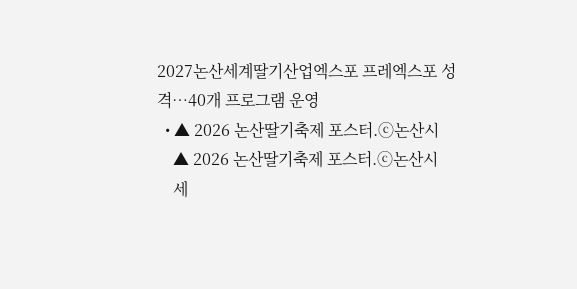2027논산세계딸기산업엑스포 프레엑스포 성격…40개 프로그램 운영
  • ▲ 2026 논산딸기축제 포스터.ⓒ논산시
    ▲ 2026 논산딸기축제 포스터.ⓒ논산시
    세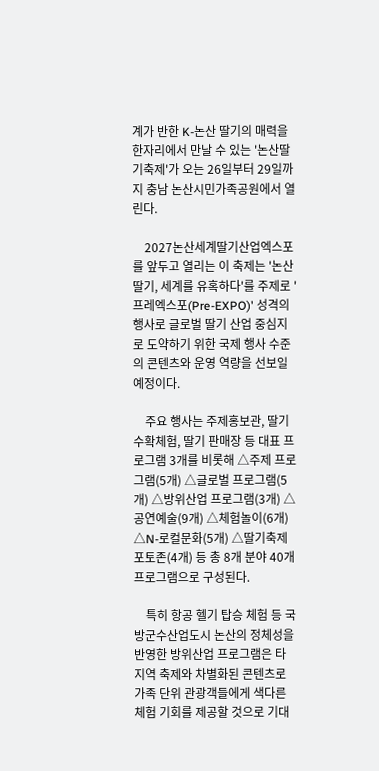계가 반한 K-논산 딸기의 매력을 한자리에서 만날 수 있는 '논산딸기축제'가 오는 26일부터 29일까지 충남 논산시민가족공원에서 열린다.

    2027논산세계딸기산업엑스포를 앞두고 열리는 이 축제는 '논산딸기, 세계를 유혹하다'를 주제로 '프레엑스포(Pre-EXPO)' 성격의 행사로 글로벌 딸기 산업 중심지로 도약하기 위한 국제 행사 수준의 콘텐츠와 운영 역량을 선보일 예정이다.

    주요 행사는 주제홍보관, 딸기 수확체험, 딸기 판매장 등 대표 프로그램 3개를 비롯해 △주제 프로그램(5개) △글로벌 프로그램(5개) △방위산업 프로그램(3개) △공연예술(9개) △체험놀이(6개) △N-로컬문화(5개) △딸기축제 포토존(4개) 등 총 8개 분야 40개 프로그램으로 구성된다.

    특히 항공 헬기 탑승 체험 등 국방군수산업도시 논산의 정체성을 반영한 방위산업 프로그램은 타 지역 축제와 차별화된 콘텐츠로 가족 단위 관광객들에게 색다른 체험 기회를 제공할 것으로 기대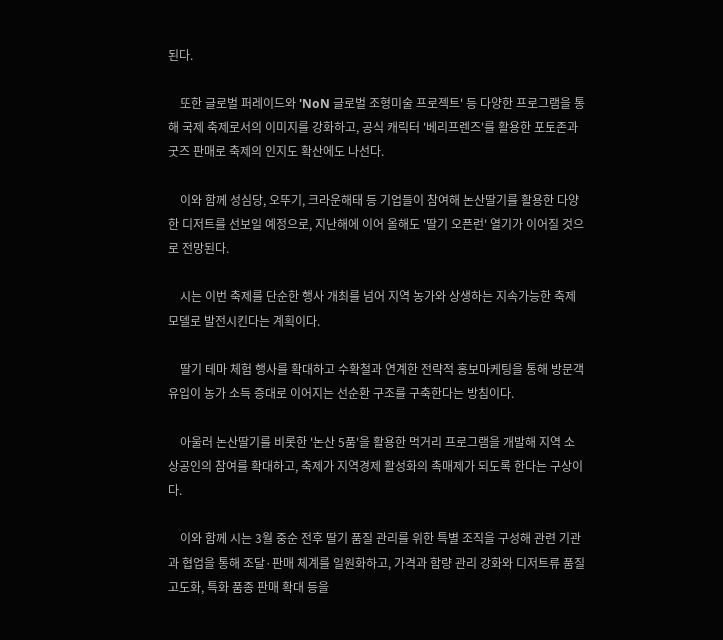된다.

    또한 글로벌 퍼레이드와 'NoN 글로벌 조형미술 프로젝트' 등 다양한 프로그램을 통해 국제 축제로서의 이미지를 강화하고, 공식 캐릭터 '베리프렌즈'를 활용한 포토존과 굿즈 판매로 축제의 인지도 확산에도 나선다.

    이와 함께 성심당, 오뚜기, 크라운해태 등 기업들이 참여해 논산딸기를 활용한 다양한 디저트를 선보일 예정으로, 지난해에 이어 올해도 '딸기 오픈런' 열기가 이어질 것으로 전망된다.

    시는 이번 축제를 단순한 행사 개최를 넘어 지역 농가와 상생하는 지속가능한 축제 모델로 발전시킨다는 계획이다.

    딸기 테마 체험 행사를 확대하고 수확철과 연계한 전략적 홍보마케팅을 통해 방문객 유입이 농가 소득 증대로 이어지는 선순환 구조를 구축한다는 방침이다.

    아울러 논산딸기를 비롯한 '논산 5품'을 활용한 먹거리 프로그램을 개발해 지역 소상공인의 참여를 확대하고, 축제가 지역경제 활성화의 촉매제가 되도록 한다는 구상이다.

    이와 함께 시는 3월 중순 전후 딸기 품질 관리를 위한 특별 조직을 구성해 관련 기관과 협업을 통해 조달·판매 체계를 일원화하고, 가격과 함량 관리 강화와 디저트류 품질 고도화, 특화 품종 판매 확대 등을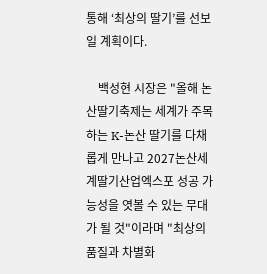통해 ‘최상의 딸기’를 선보일 계획이다.

    백성현 시장은 "올해 논산딸기축제는 세계가 주목하는 K-논산 딸기를 다채롭게 만나고 2027논산세계딸기산업엑스포 성공 가능성을 엿볼 수 있는 무대가 될 것"이라며 "최상의 품질과 차별화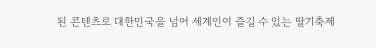된 콘텐츠로 대한민국을 넘어 세계인이 즐길 수 있는 딸기축제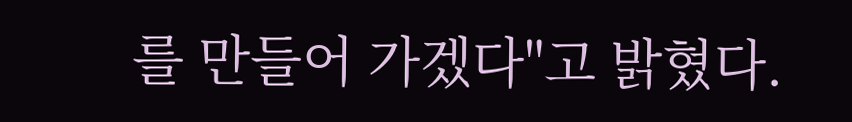를 만들어 가겠다"고 밝혔다.